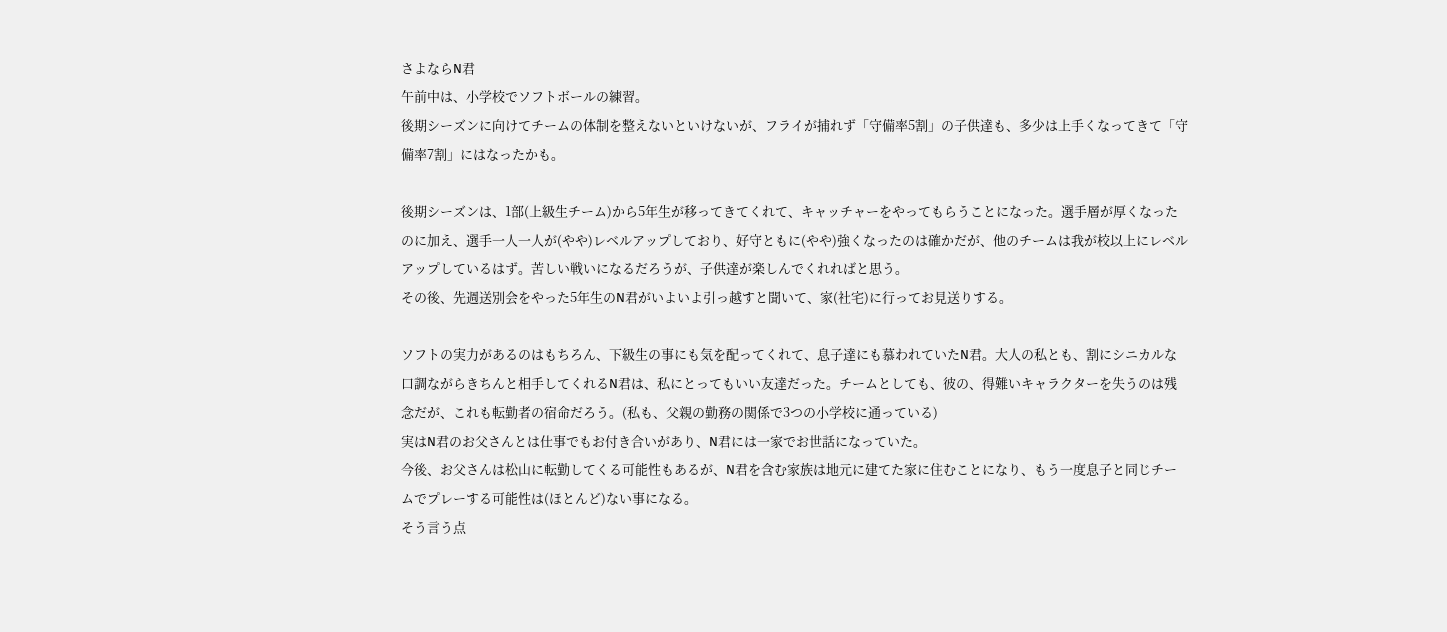さよならN君
午前中は、小学校でソフトボールの練習。
後期シーズンに向けてチームの体制を整えないといけないが、フライが捕れず「守備率5割」の子供達も、多少は上手くなってきて「守備率7割」にはなったかも。

後期シーズンは、1部(上級生チーム)から5年生が移ってきてくれて、キャッチャーをやってもらうことになった。選手層が厚くなったのに加え、選手一人一人が(やや)レベルアップしており、好守ともに(やや)強くなったのは確かだが、他のチームは我が校以上にレベルアップしているはず。苦しい戦いになるだろうが、子供達が楽しんでくれればと思う。
その後、先週送別会をやった5年生のN君がいよいよ引っ越すと聞いて、家(社宅)に行ってお見送りする。

ソフトの実力があるのはもちろん、下級生の事にも気を配ってくれて、息子達にも慕われていたN君。大人の私とも、割にシニカルな口調ながらきちんと相手してくれるN君は、私にとってもいい友達だった。チームとしても、彼の、得難いキャラクターを失うのは残念だが、これも転勤者の宿命だろう。(私も、父親の勤務の関係で3つの小学校に通っている)
実はN君のお父さんとは仕事でもお付き合いがあり、N君には一家でお世話になっていた。
今後、お父さんは松山に転勤してくる可能性もあるが、N君を含む家族は地元に建てた家に住むことになり、もう一度息子と同じチームでプレーする可能性は(ほとんど)ない事になる。
そう言う点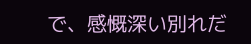で、感慨深い別れだ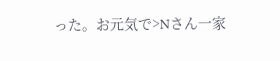った。お元気で>Nさん一家